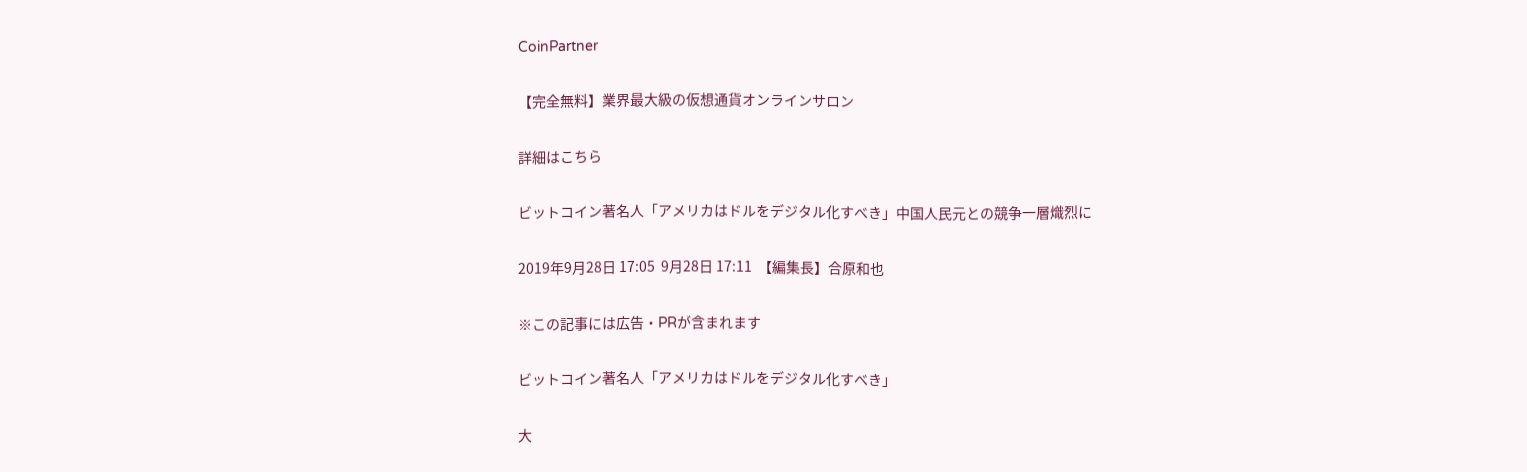CoinPartner

【完全無料】業界最大級の仮想通貨オンラインサロン

詳細はこちら

ビットコイン著名人「アメリカはドルをデジタル化すべき」中国人民元との競争一層熾烈に

2019年9月28日 17:05  9月28日 17:11  【編集長】合原和也

※この記事には広告・PRが含まれます

ビットコイン著名人「アメリカはドルをデジタル化すべき」

大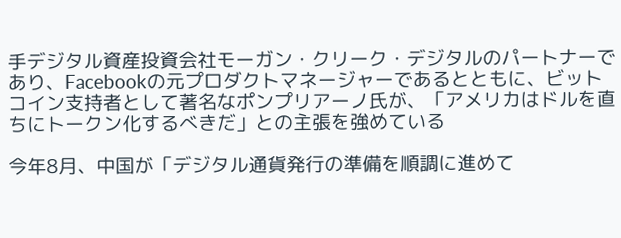手デジタル資産投資会社モーガン・クリーク・デジタルのパートナーであり、Facebookの元プロダクトマネージャーであるとともに、ビットコイン支持者として著名なポンプリアーノ氏が、「アメリカはドルを直ちにトークン化するべきだ」との主張を強めている

今年8月、中国が「デジタル通貨発行の準備を順調に進めて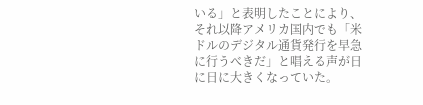いる」と表明したことにより、それ以降アメリカ国内でも「米ドルのデジタル通貨発行を早急に行うべきだ」と唱える声が日に日に大きくなっていた。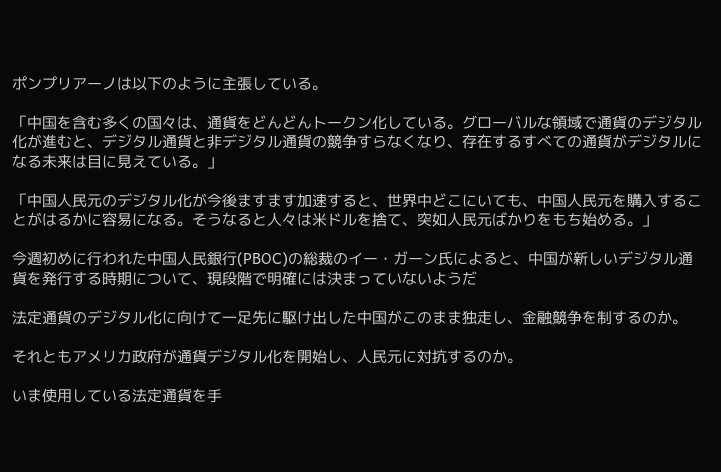ポンプリアーノは以下のように主張している。

「中国を含む多くの国々は、通貨をどんどんトークン化している。グローバルな領域で通貨のデジタル化が進むと、デジタル通貨と非デジタル通貨の競争すらなくなり、存在するすべての通貨がデジタルになる未来は目に見えている。」

「中国人民元のデジタル化が今後ますます加速すると、世界中どこにいても、中国人民元を購入することがはるかに容易になる。そうなると人々は米ドルを捨て、突如人民元ばかりをもち始める。」

今週初めに行われた中国人民銀行(PBOC)の総裁のイー・ガーン氏によると、中国が新しいデジタル通貨を発行する時期について、現段階で明確には決まっていないようだ

法定通貨のデジタル化に向けて一足先に駆け出した中国がこのまま独走し、金融競争を制するのか。

それともアメリカ政府が通貨デジタル化を開始し、人民元に対抗するのか。

いま使用している法定通貨を手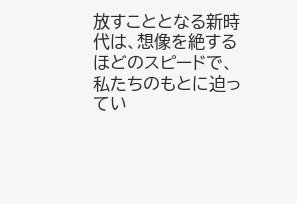放すこととなる新時代は、想像を絶するほどのスピードで、私たちのもとに迫ってい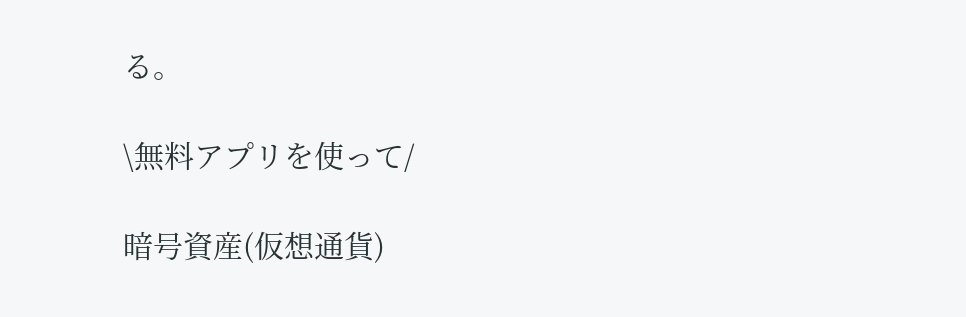る。

\無料アプリを使って/

暗号資産(仮想通貨)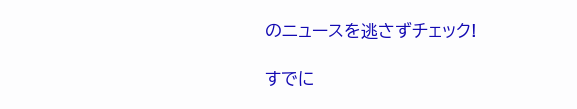のニュースを逃さずチェック!

すでに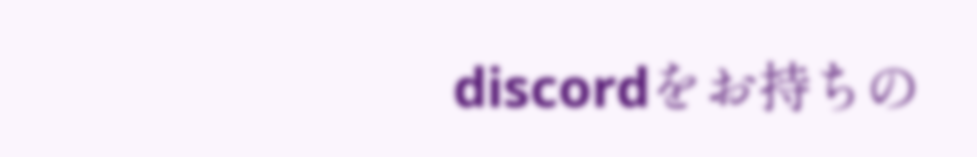discordをお持ちの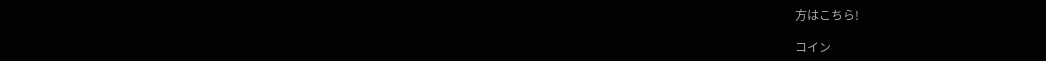方はこちら!

コイン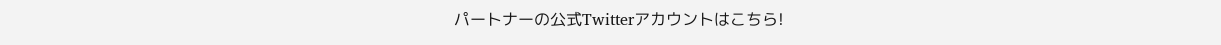パートナーの公式Twitterアカウントはこちら!